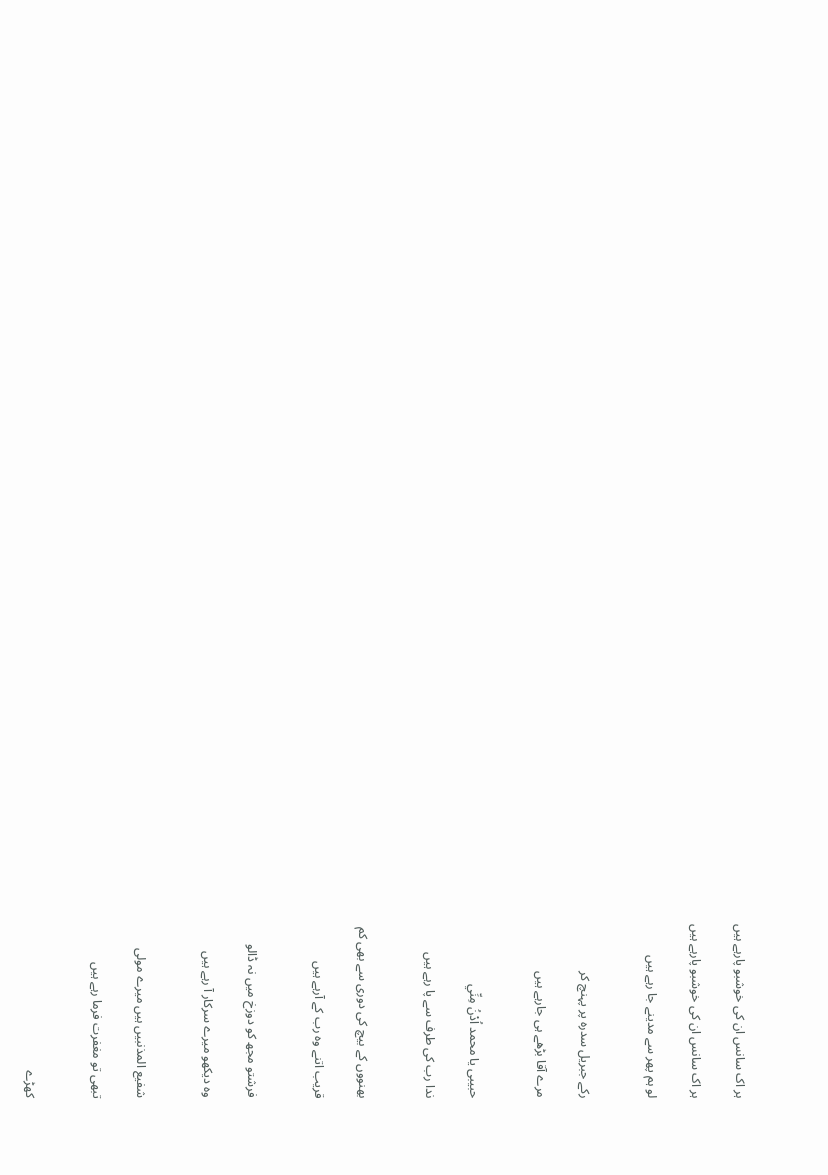ہر اک سانس ان کی خوشبو پارہے ہیں

ہر اک سانس ان کی خوشبو پارہے ہیں

لو ہم پھر سے مدینے جا رہے ہیں


رکے جبریل سدرہ پر پہنچ کر

مرے آقا بڑھے ہی جارہے ہیں


حبیبی یا محمد اُدْنُ مِنِّي

ندا رب کی طرف سے پا رہے ہیں


بھنووں کے بیچ کی دوری سے بھی کم

قریب اتنے وہ رب کے آرہے ہیں


فرشتو مجھ کو دوزخ میں نہ ڈالو

وہ دیکھو میرے سرکار آ رہے ہیں


شفیع المذنبیں ہیں میرے مولی

تبھی تو مغفرت فرما رہے ہیں


کھڑے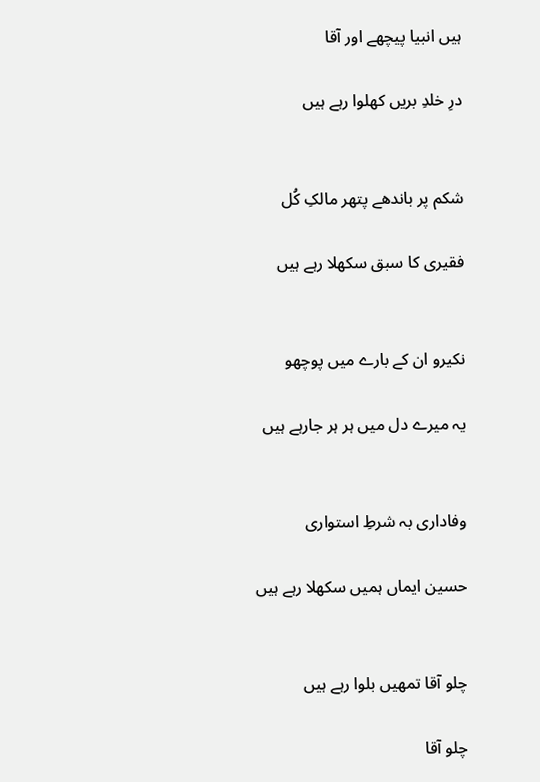ہیں انبیا پیچھے اور آقا

درِ خلدِ بریں کھلوا رہے ہیں


شکم پر باندھے پتھر مالکِ کُل

فقیری کا سبق سکھلا رہے ہیں


نکیرو ان کے بارے میں پوچھو

یہ میرے دل میں ہر ہر جارہے ہیں


وفاداری بہ شرطِ استواری

حسین ایماں ہمیں سکھلا رہے ہیں


چلو آقا تمھیں بلوا رہے ہیں

چلو آقا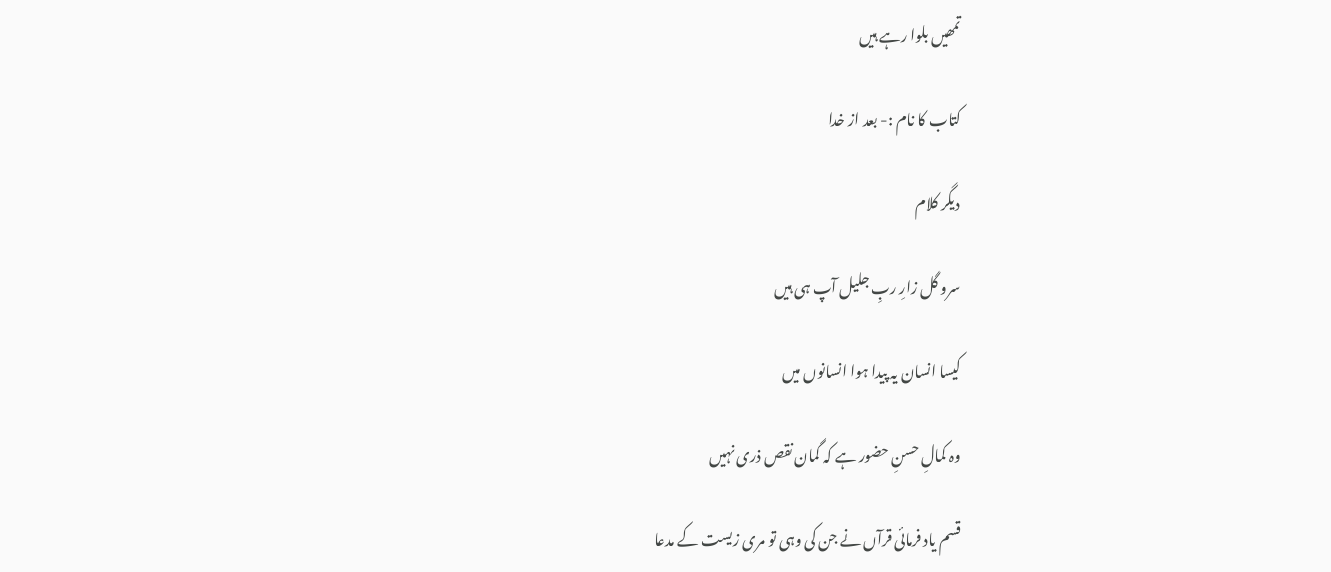تمھیں بلوا رہے ہیں

کتاب کا نام :- بعد از خدا

دیگر کلام

سرو گل زارِ ربِ جلیل آپ ہی ہیں

کیسا انسان یہ پیدا ہوا انسانوں میں

وہ کمالِ حسنِ حضور ہے کہ گمان نقص ذری نہیں

قسم یاد فرمائی قرآں نے جن کی وہی تو مری زیست کے مدعا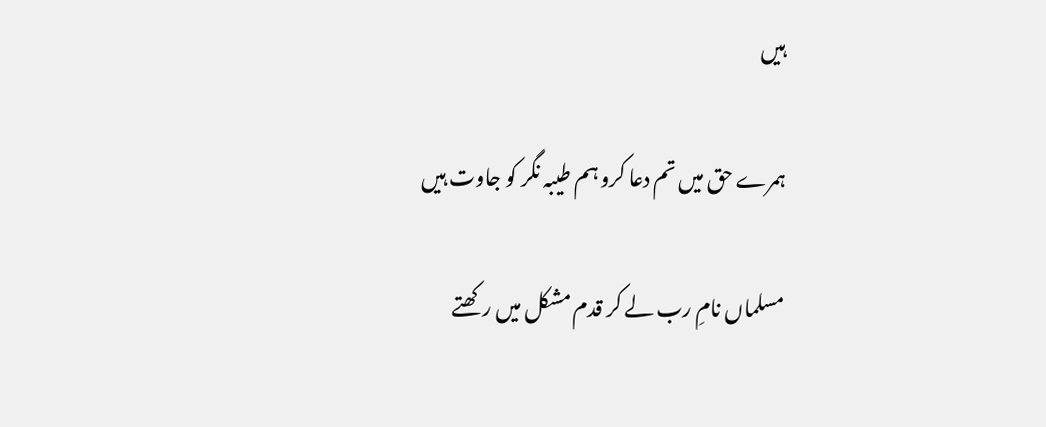ہیں

ہمرے حق میں تم دعا کرو ہم طیبہ نگر کو جاوت ہیں

مسلماں نامِ رب لے کر قدم مشکل میں رکھتے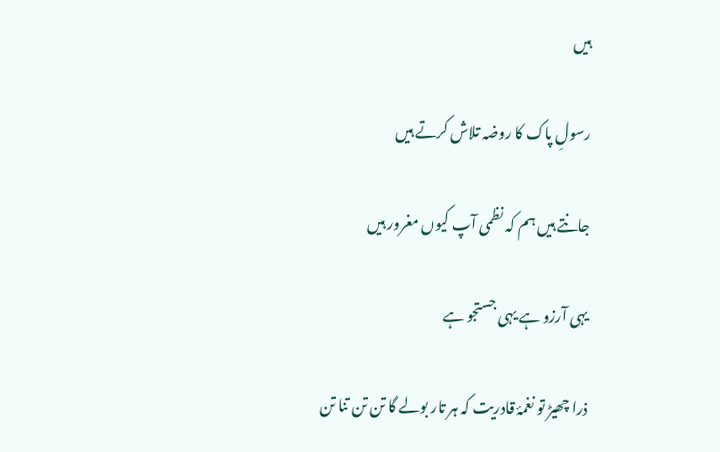ہیں

رسولِ پاک کا روضہ تلاش کرتے ہیں

جانتے ہیں ہم کہ نظمی آپ کیوں مغرور ہیں

یہی آرزو ہے یہی جستجو ہے

ذرا چھیڑ تو نغمۂ قادریت کہ ہر تار بولے گا تن تن تنا تن